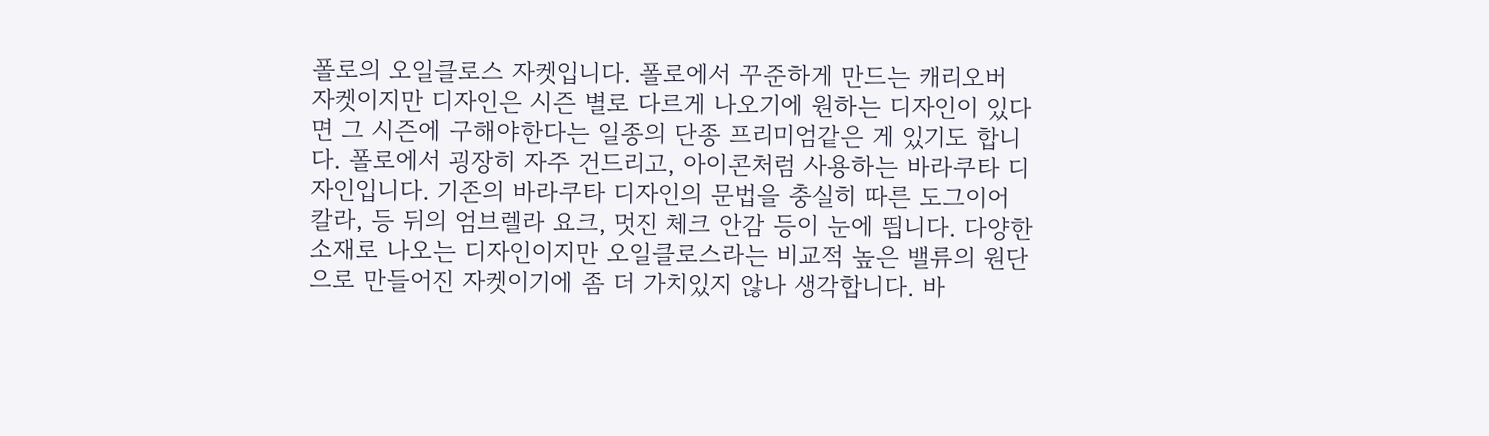폴로의 오일클로스 자켓입니다. 폴로에서 꾸준하게 만드는 캐리오버 자켓이지만 디자인은 시즌 별로 다르게 나오기에 원하는 디자인이 있다면 그 시즌에 구해야한다는 일종의 단종 프리미엄같은 게 있기도 합니다. 폴로에서 굉장히 자주 건드리고, 아이콘처럼 사용하는 바라쿠타 디자인입니다. 기존의 바라쿠타 디자인의 문법을 충실히 따른 도그이어 칼라, 등 뒤의 엄브렐라 요크, 멋진 체크 안감 등이 눈에 띕니다. 다양한 소재로 나오는 디자인이지만 오일클로스라는 비교적 높은 밸류의 원단으로 만들어진 자켓이기에 좀 더 가치있지 않나 생각합니다. 바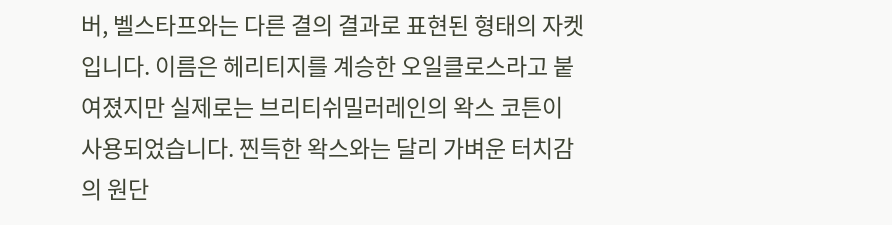버, 벨스타프와는 다른 결의 결과로 표현된 형태의 자켓입니다. 이름은 헤리티지를 계승한 오일클로스라고 붙여졌지만 실제로는 브리티쉬밀러레인의 왁스 코튼이 사용되었습니다. 찐득한 왁스와는 달리 가벼운 터치감의 원단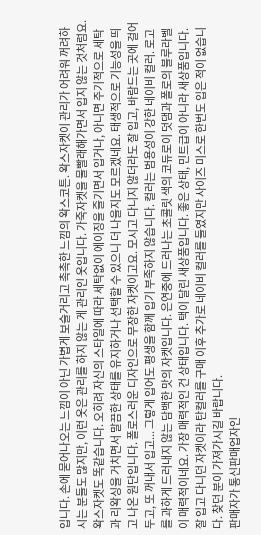입니다. 손에 묻어나오는 느낌이 아닌 가볍게 보슬거리고 촉촉한 느낌의 왁스코튼. 왁스자켓이 관리가 어려워 꺼려하시는 분들도 많지만, 이런 옷은 관리를 하지 않는 게 관리인 옷입니다. 가죽자켓을 물빨래해가면서 입지 않는 것처럼요. 왁스자켓도 똑같습니다. 오히려 자신의 스타일에 따라 세탁없이 에이징을 즐기면서 입거나, 아니면 주기적으로 세탁과 리왁싱을 거치면서 말끔한 상태를 유지하거나 선택할 수 있으니 더 나을지도 모르겠네요. 태생적으로 기능성을 띄고 나온 원단입니다. 폴로스러운 디자인으로 무장한 자켓이고요. 모시고 다니지 않더라도 잘 입고, 바람드는 곳에 걸어두고, 또 꺼내서 입고... 그렇게 입어도 평생을 함께 입기 부족하지 않습니다. 컬러는 범용성이 강한 네이비 컬러. 로고를 과하게 드러내지 않는 담백한 맛의 자켓입니다. 은연중에 드러나는 초콜릿 색의 코듀로이 덧댐과 폴로의 블루라벨이 매력적이네요. 가장 매력적인 건 상태입니다. 택이 달린 새상품입니다. 좋은 상태, 민트급이 아니라 새상품입니다. 잘 입고 다니던 자켓이라 탄컬러를 구매 이후 추가로 네이비 컬러를 들였지만 사이즈 미스로 한번도 입은 적이 없습니다. 찾던 분이 가져가시길 바랍니다.
판매자가 통신판매업자인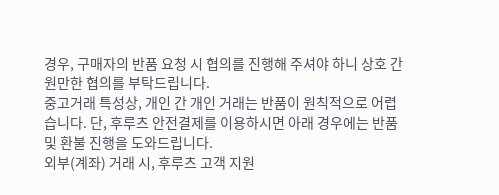경우, 구매자의 반품 요청 시 협의를 진행해 주셔야 하니 상호 간 원만한 협의를 부탁드립니다.
중고거래 특성상, 개인 간 개인 거래는 반품이 원칙적으로 어렵습니다. 단, 후루츠 안전결제를 이용하시면 아래 경우에는 반품 및 환불 진행을 도와드립니다.
외부(계좌) 거래 시, 후루츠 고객 지원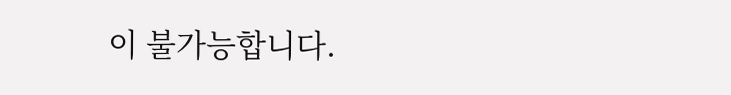이 불가능합니다.